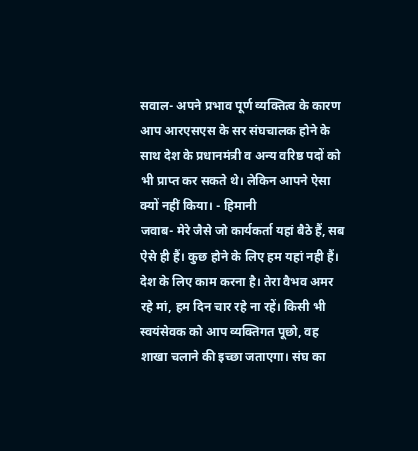सवाल- अपने प्रभाव पूर्ण व्यक्तित्व के कारण आप आरएसएस के सर संघचालक होने के साथ देश के प्रधानमंत्री व अन्य वरिष्ठ पदों को भी प्राप्त कर सकते थे। लेकिन आपने ऐसा क्यों नहीं किया। - हिमानी
जवाब- मेरे जैसे जो कार्यकर्ता यहां बैठे हैं, सब ऐसे ही हैं। कुछ होने के लिए हम यहां नही हैं। देश के लिए काम करना है। तेरा वैभव अमर रहे मां, हम दिन चार रहे ना रहें। किसी भी स्वयंसेवक को आप व्यक्तिगत पूछो, वह शाखा चलाने की इच्छा जताएगा। संघ का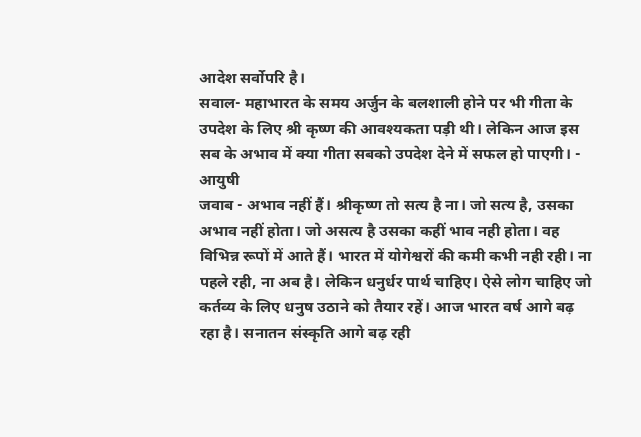आदेश सर्वोपरि है।
सवाल- महाभारत के समय अर्जुन के बलशाली होने पर भी गीता के उपदेश के लिए श्री कृष्ण की आवश्यकता पड़ी थी। लेकिन आज इस सब के अभाव में क्या गीता सबको उपदेश देने में सफल हो पाएगी। - आयुषी
जवाब - अभाव नहीं हैं। श्रीकृष्ण तो सत्य है ना। जो सत्य है, उसका अभाव नहीं होता। जो असत्य है उसका कहीं भाव नही होता। वह विभिन्न रूपों में आते हैं। भारत में योगेश्वरों की कमी कभी नही रही। ना पहले रही, ना अब है। लेकिन धनुर्धर पार्थ चाहिए। ऐसे लोग चाहिए जो कर्तव्य के लिए धनुष उठाने को तैयार रहें। आज भारत वर्ष आगे बढ़ रहा है। सनातन संस्कृति आगे बढ़ रही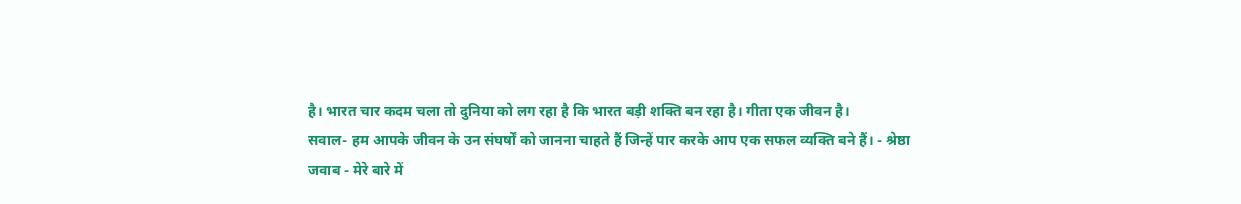है। भारत चार कदम चला तो दुनिया को लग रहा है कि भारत बड़ी शक्ति बन रहा है। गीता एक जीवन है।
सवाल- हम आपके जीवन के उन संघर्षों को जानना चाहते हैं जिन्हें पार करके आप एक सफल व्यक्ति बने हैं। - श्रेष्ठा
जवाब - मेरे बारे में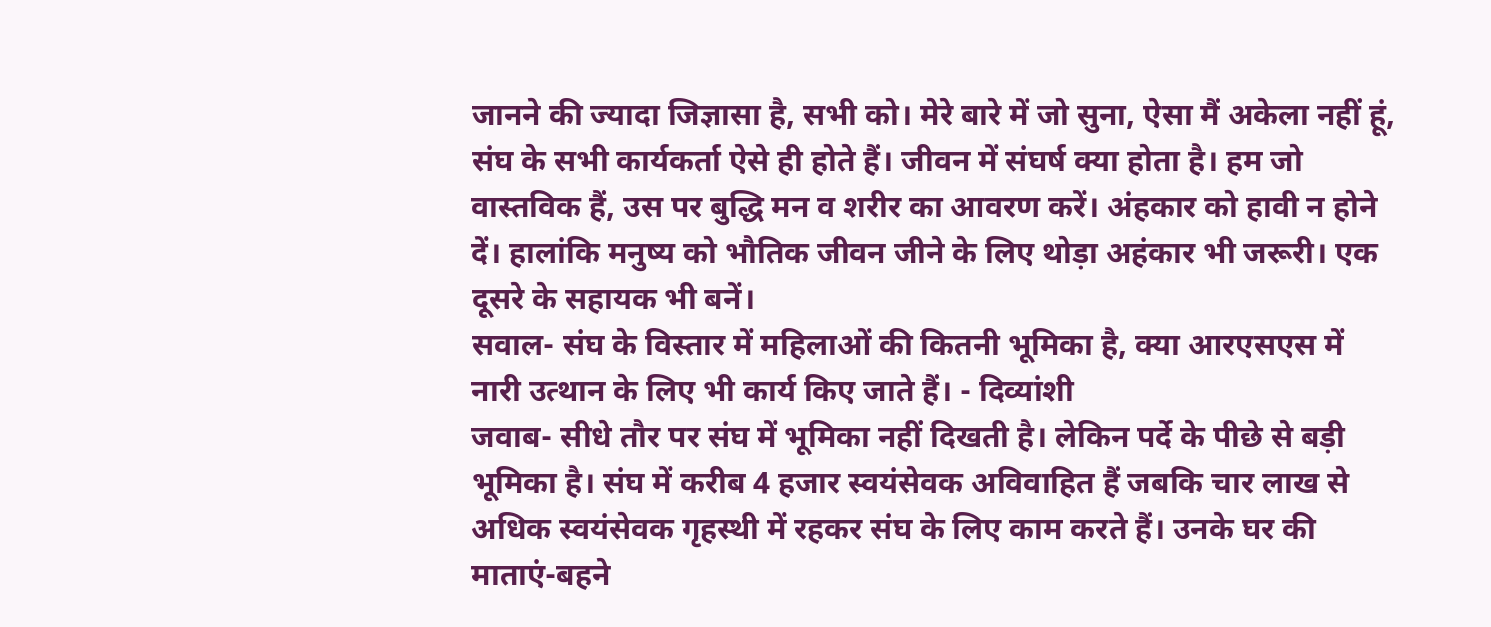जानने की ज्यादा जिज्ञासा है, सभी को। मेरे बारे में जो सुना, ऐसा मैं अकेला नहीं हूं, संघ के सभी कार्यकर्ता ऐसे ही होते हैं। जीवन में संघर्ष क्या होता है। हम जो वास्तविक हैं, उस पर बुद्धि मन व शरीर का आवरण करें। अंहकार को हावी न होने दें। हालांकि मनुष्य को भौतिक जीवन जीने के लिए थोड़ा अहंकार भी जरूरी। एक दूसरे के सहायक भी बनें।
सवाल- संघ के विस्तार में महिलाओं की कितनी भूमिका है, क्या आरएसएस में नारी उत्थान के लिए भी कार्य किए जाते हैं। - दिव्यांशी
जवाब- सीधे तौर पर संघ में भूमिका नहीं दिखती है। लेकिन पर्दे के पीछे से बड़ी भूमिका है। संघ में करीब 4 हजार स्वयंसेवक अविवाहित हैं जबकि चार लाख से अधिक स्वयंसेवक गृहस्थी में रहकर संघ के लिए काम करते हैं। उनके घर की माताएं-बहने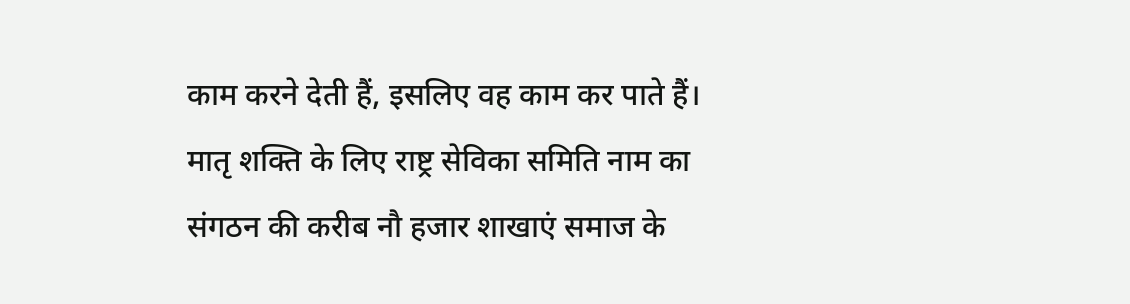काम करने देती हैं, इसलिए वह काम कर पाते हैं। मातृ शक्ति के लिए राष्ट्र सेविका समिति नाम का संगठन की करीब नौ हजार शाखाएं समाज के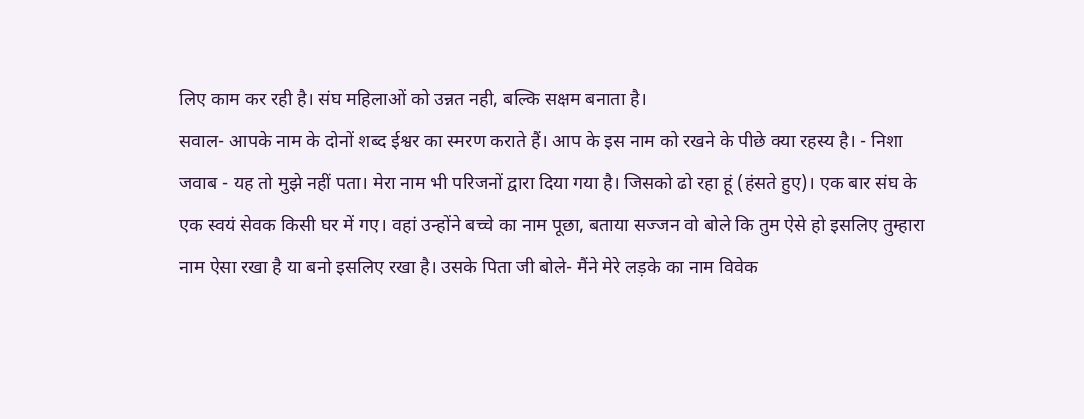लिए काम कर रही है। संघ महिलाओं को उन्नत नही, बल्कि सक्षम बनाता है।
सवाल- आपके नाम के दोनों शब्द ईश्वर का स्मरण कराते हैं। आप के इस नाम को रखने के पीछे क्या रहस्य है। - निशा
जवाब - यह तो मुझे नहीं पता। मेरा नाम भी परिजनों द्वारा दिया गया है। जिसको ढो रहा हूं (हंसते हुए)। एक बार संघ के एक स्वयं सेवक किसी घर में गए। वहां उन्होंने बच्चे का नाम पूछा, बताया सज्जन वो बोले कि तुम ऐसे हो इसलिए तुम्हारा नाम ऐसा रखा है या बनो इसलिए रखा है। उसके पिता जी बोले- मैंने मेरे लड़के का नाम विवेक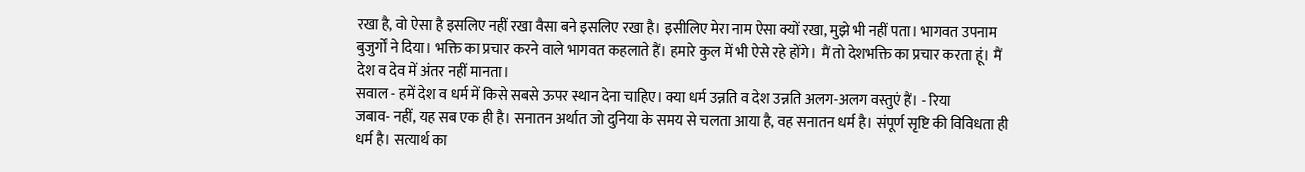रखा है, वो ऐसा है इसलिए नहीं रखा वैसा बने इसलिए रखा है। इसीलिए मेरा नाम ऐसा क्यों रखा, मुझे भी नहीं पता। भागवत उपनाम बुजुर्गों ने दिया। भक्ति का प्रचार करने वाले भागवत कहलाते हैं। हमारे कुल में भी ऐसे रहे होंगे। मैं तो देशभक्ति का प्रचार करता हूं। मैं देश व देव में अंतर नहीं मानता।
सवाल - हमें देश व धर्म में किसे सबसे ऊपर स्थान देना चाहिए। क्या धर्म उन्नति व देश उन्नति अलग-अलग वस्तुएं हैं। - रिया
जबाव- नहीं, यह सब एक ही है। सनातन अर्थात जो दुनिया के समय से चलता आया है, वह सनातन धर्म है। संपूर्ण सृष्टि की विविधता ही धर्म है। सत्यार्थ का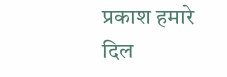प्रकाश हमारे दिल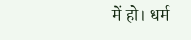में हो। धर्म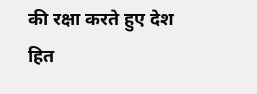की रक्षा करते हुए देश हित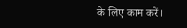के लिए काम करें।